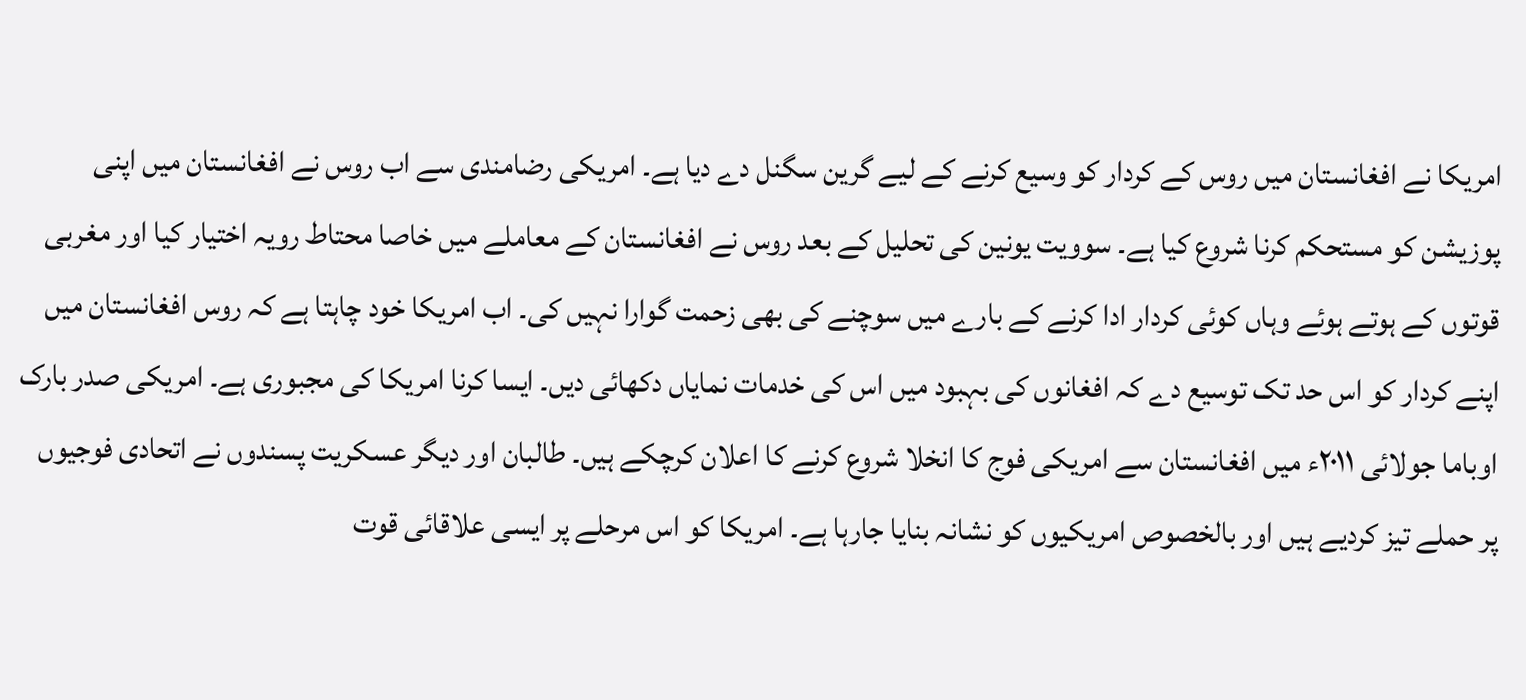امریکا نے افغانستان میں روس کے کردار کو وسیع کرنے کے لیے گرین سگنل دے دیا ہے۔ امریکی رضامندی سے اب روس نے افغانستان میں اپنی پوزیشن کو مستحکم کرنا شروع کیا ہے۔ سوویت یونین کی تحلیل کے بعد روس نے افغانستان کے معاملے میں خاصا محتاط رویہ اختیار کیا اور مغربی قوتوں کے ہوتے ہوئے وہاں کوئی کردار ادا کرنے کے بارے میں سوچنے کی بھی زحمت گوارا نہیں کی۔ اب امریکا خود چاہتا ہے کہ روس افغانستان میں اپنے کردار کو اس حد تک توسیع دے کہ افغانوں کی بہبود میں اس کی خدمات نمایاں دکھائی دیں۔ ایسا کرنا امریکا کی مجبوری ہے۔ امریکی صدر بارک اوباما جولائی ۲۰۱۱ء میں افغانستان سے امریکی فوج کا انخلا شروع کرنے کا اعلان کرچکے ہیں۔ طالبان اور دیگر عسکریت پسندوں نے اتحادی فوجیوں پر حملے تیز کردیے ہیں اور بالخصوص امریکیوں کو نشانہ بنایا جارہا ہے۔ امریکا کو اس مرحلے پر ایسی علاقائی قوت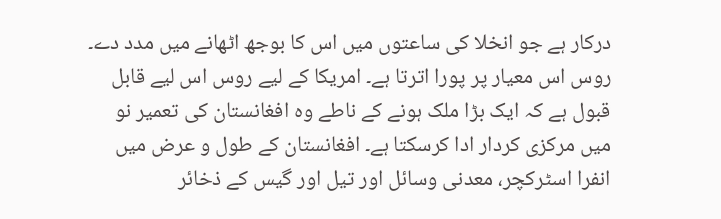درکار ہے جو انخلا کی ساعتوں میں اس کا بوجھ اٹھانے میں مدد دے۔ روس اس معیار پر پورا اترتا ہے۔ امریکا کے لیے روس اس لیے قابل قبول ہے کہ ایک بڑا ملک ہونے کے ناطے وہ افغانستان کی تعمیر نو میں مرکزی کردار ادا کرسکتا ہے۔ افغانستان کے طول و عرض میں انفرا اسٹرکچر، معدنی وسائل اور تیل اور گیس کے ذخائر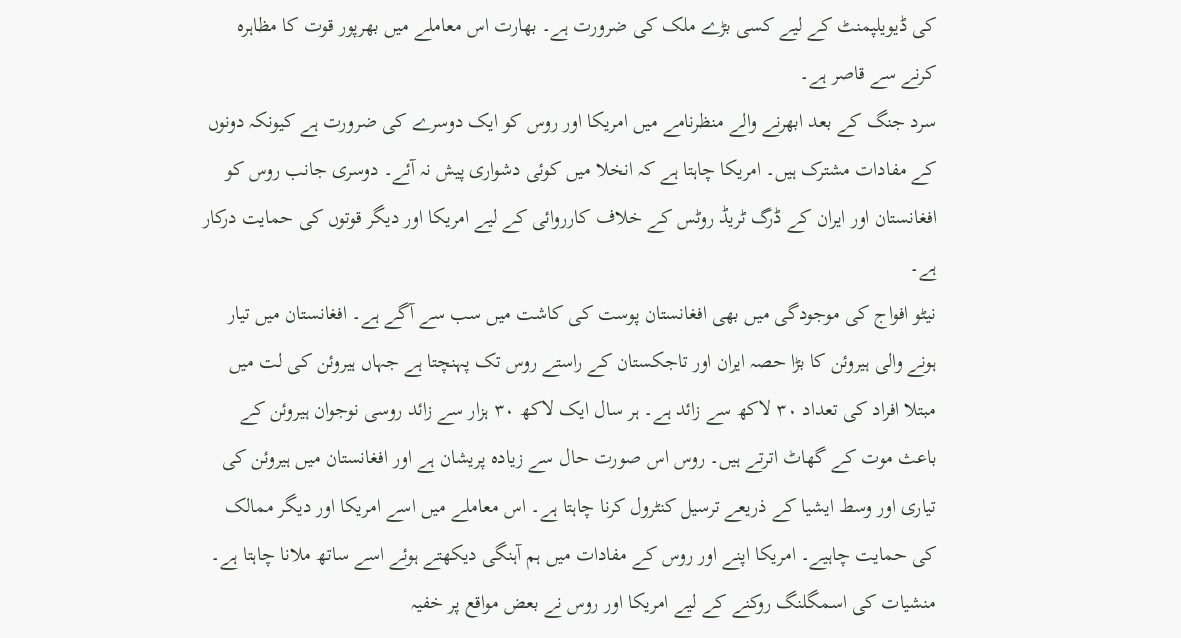کی ڈیویلپمنٹ کے لیے کسی بڑے ملک کی ضرورت ہے۔ بھارت اس معاملے میں بھرپور قوت کا مظاہرہ کرنے سے قاصر ہے۔
سرد جنگ کے بعد ابھرنے والے منظرنامے میں امریکا اور روس کو ایک دوسرے کی ضرورت ہے کیونکہ دونوں کے مفادات مشترک ہیں۔ امریکا چاہتا ہے کہ انخلا میں کوئی دشواری پیش نہ آئے۔ دوسری جانب روس کو افغانستان اور ایران کے ڈرگ ٹریڈ روٹس کے خلاف کارروائی کے لیے امریکا اور دیگر قوتوں کی حمایت درکار ہے۔
نیٹو افواج کی موجودگی میں بھی افغانستان پوست کی کاشت میں سب سے آگے ہے۔ افغانستان میں تیار ہونے والی ہیروئن کا بڑا حصہ ایران اور تاجکستان کے راستے روس تک پہنچتا ہے جہاں ہیروئن کی لت میں مبتلا افراد کی تعداد ۳۰ لاکھ سے زائد ہے۔ ہر سال ایک لاکھ ۳۰ ہزار سے زائد روسی نوجوان ہیروئن کے باعث موت کے گھاٹ اترتے ہیں۔ روس اس صورت حال سے زیادہ پریشان ہے اور افغانستان میں ہیروئن کی تیاری اور وسط ایشیا کے ذریعے ترسیل کنٹرول کرنا چاہتا ہے۔ اس معاملے میں اسے امریکا اور دیگر ممالک کی حمایت چاہیے۔ امریکا اپنے اور روس کے مفادات میں ہم آہنگی دیکھتے ہوئے اسے ساتھ ملانا چاہتا ہے۔ منشیات کی اسمگلنگ روکنے کے لیے امریکا اور روس نے بعض مواقع پر خفیہ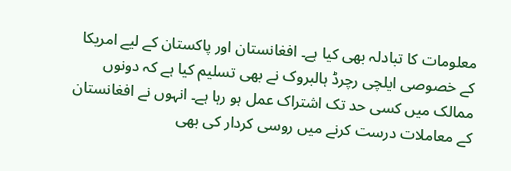معلومات کا تبادلہ بھی کیا ہے۔ افغانستان اور پاکستان کے لیے امریکا کے خصوصی ایلچی رچرڈ ہالبروک نے بھی تسلیم کیا ہے کہ دونوں ممالک میں کسی حد تک اشتراک عمل ہو رہا ہے۔ انہوں نے افغانستان کے معاملات درست کرنے میں روسی کردار کی بھی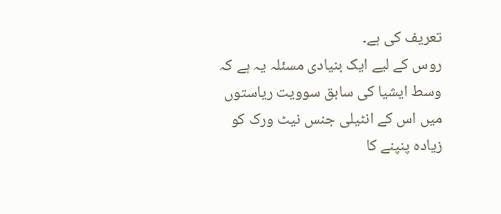تعریف کی ہے۔
روس کے لیے ایک بنیادی مسئلہ یہ ہے کہ وسط ایشیا کی سابق سوویت ریاستوں میں اس کے انٹیلی جنس نیٹ ورک کو زیادہ پنپنے کا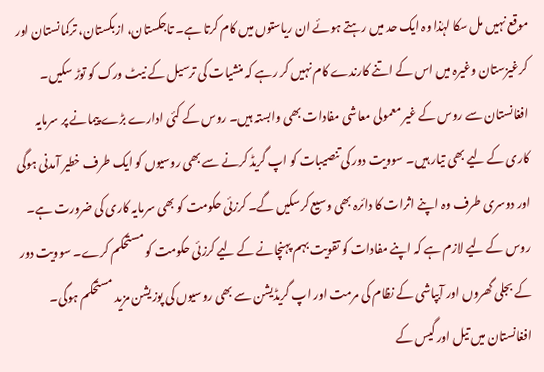موقع نہیں مل سکا لہٰذا وہ ایک حد میں رہتے ہوئے ان ریاستوں میں کام کرتا ہے۔ تاجکستان، ازبکستان، ترکمانستان اور کرغیزستان وغیرہ میں اس کے اتنے کارندے کام نہیں کر رہے کہ منشیات کی ترسیل کے نیٹ ورک کو توڑ سکیں۔
افغانستان سے روس کے غیر معمولی معاشی مفادات بھی وابستہ ہیں۔ روس کے کئی ادارے بڑے پیمانے پر سرمایہ کاری کے لیے بھی تیار ہیں۔ سوویت دور کی تنصیبات کو اپ گریڈ کرنے سے بھی روسیوں کو ایک طرف خطیر آمدنی ہوگی اور دوسری طرف وہ اپنے اثرات کا دائرہ بھی وسیع کرسکیں گے۔ کرزئی حکومت کو بھی سرمایہ کاری کی ضرورت ہے۔ روس کے لیے لازم ہے کہ اپنے مفادات کو تقویت بہم پہنچانے کے لیے کرزئی حکومت کو مستحکم کرے۔ سوویت دور کے بجلی گھروں اور آبپاشی کے نظام کی مرمت اور اپ گریڈیشن سے بھی روسیوں کی پوزیشن مزید مستحکم ہوگی۔ افغانستان میں تیل اور گیس کے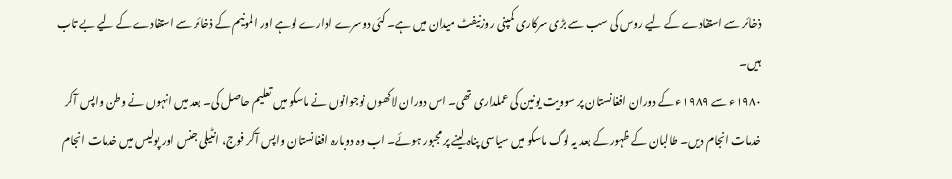ذخائر سے استفادے کے لیے روس کی سب سے بڑی سرکاری کمپنی روزنیفٹ میدان میں ہے۔ کئی دوسرے ادارے لوہے اور المونیم کے ذخائر سے استفادے کے لیے بے تاب ہیں۔
۱۹۸۰ء سے ۱۹۸۹ء کے دوران افغانستان پر سوویت یونین کی عملداری تھی۔ اس دوران لاکھوں نوجوانوں نے ماسکو میں تعلیم حاصل کی۔ بعد میں انہوں نے وطن واپس آکر خدمات انجام دیں۔ طالبان کے ظہور کے بعد یہ لوگ ماسکو میں سیاسی پناہ لینے پر مجبور ہوئے۔ اب وہ دوبارہ افغانستان واپس آکر فوج، انٹیلی جنس اور پولیس میں خدمات انجام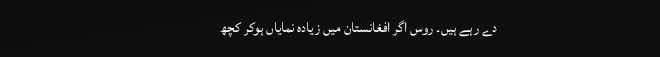دے رہے ہیں۔ روس اگر افغانستان میں زیادہ نمایاں ہوکر کچھ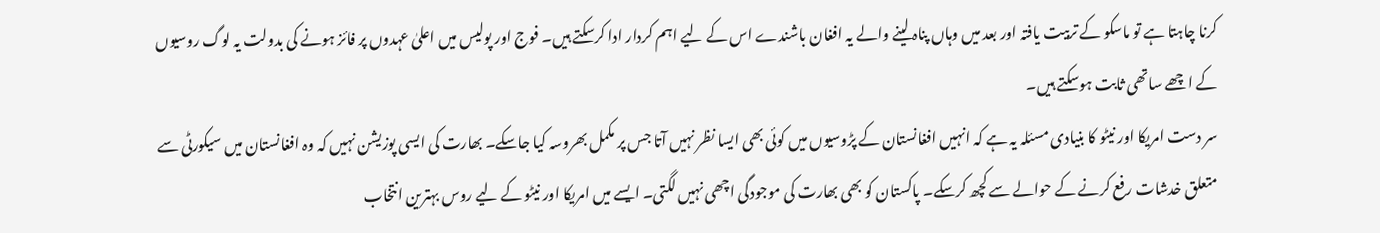کرنا چاہتا ہے تو ماسکو کے تربیت یافتہ اور بعد میں وہاں پناہ لینے والے یہ افغان باشندے اس کے لیے اہم کردار ادا کرسکتے ہیں۔ فوج اور پولیس میں اعلیٰ عہدوں پر فائز ہونے کی بدولت یہ لوگ روسیوں کے اچھے ساتھی ثابت ہوسکتے ہیں۔
سر دست امریکا اور نیٹو کا بنیادی مسئلہ یہ ہے کہ انہیں افغانستان کے پڑوسیوں میں کوئی بھی ایسا نظر نہیں آتا جس پر مکمل بھروسہ کیا جاسکے۔ بھارت کی ایسی پوزیشن نہیں کہ وہ افغانستان میں سیکورٹی سے متعلق خدشات رفع کرنے کے حوالے سے کچھ کرسکے۔ پاکستان کو بھی بھارت کی موجودگی اچھی نہیں لگتی۔ ایسے میں امریکا اور نیٹو کے لیے روس بہترین انتخاب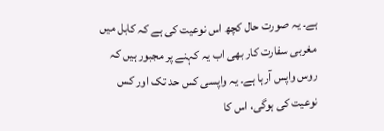ہے۔ یہ صورت حال کچھ اس نوعیت کی ہے کہ کابل میں مغربی سفارت کار بھی اب یہ کہنے پر مجبور ہیں کہ روس واپس آرہا ہے۔ یہ واپسی کس حد تک اور کس نوعیت کی ہوگی، اس کا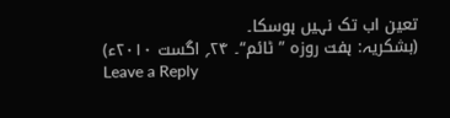تعین اب تک نہیں ہوسکا۔
(بشکریہ: ہفت روزہ ’’ٹائم‘‘۔ ۲۴؍ اگست ۲۰۱۰ء)
Leave a Reply